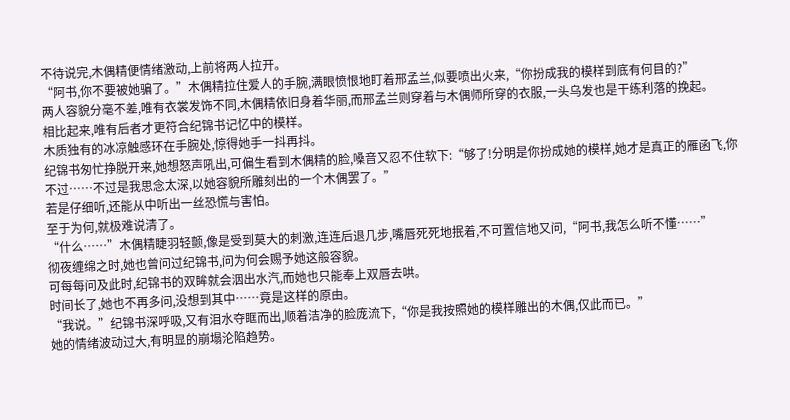不待说完,木偶精便情绪激动,上前将两人拉开。
“阿书,你不要被她骗了。”木偶精拉住爱人的手腕,满眼愤恨地盯着邢孟兰,似要喷出火来,“你扮成我的模样到底有何目的?”
两人容貌分毫不差,唯有衣裳发饰不同,木偶精依旧身着华丽,而邢孟兰则穿着与木偶师所穿的衣服,一头乌发也是干练利落的挽起。
相比起来,唯有后者才更符合纪锦书记忆中的模样。
木质独有的冰凉触感环在手腕处,惊得她手一抖再抖。
纪锦书匆忙挣脱开来,她想怒声吼出,可偏生看到木偶精的脸,嗓音又忍不住软下:“够了!分明是你扮成她的模样,她才是真正的雁函飞,你不过……不过是我思念太深,以她容貌所雕刻出的一个木偶罢了。”
若是仔细听,还能从中听出一丝恐慌与害怕。
至于为何,就极难说清了。
“什么……”木偶精睫羽轻颤,像是受到莫大的刺激,连连后退几步,嘴唇死死地抿着,不可置信地又问,“阿书,我怎么听不懂……”
彻夜缠绵之时,她也曾问过纪锦书,问为何会赐予她这般容貌。
可每每问及此时,纪锦书的双眸就会洇出水汽,而她也只能奉上双唇去哄。
时间长了,她也不再多问,没想到其中……竟是这样的原由。
“我说。”纪锦书深呼吸,又有泪水夺眶而出,顺着洁净的脸庞流下,“你是我按照她的模样雕出的木偶,仅此而已。”
她的情绪波动过大,有明显的崩塌沦陷趋势。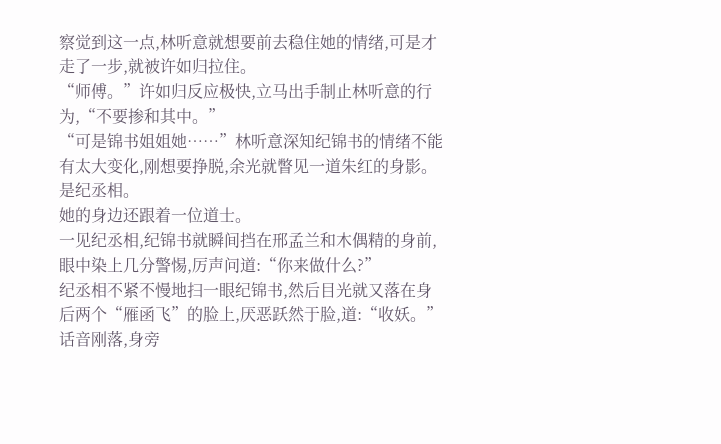察觉到这一点,林听意就想要前去稳住她的情绪,可是才走了一步,就被许如归拉住。
“师傅。”许如归反应极快,立马出手制止林听意的行为,“不要掺和其中。”
“可是锦书姐姐她……”林听意深知纪锦书的情绪不能有太大变化,刚想要挣脱,余光就瞥见一道朱红的身影。
是纪丞相。
她的身边还跟着一位道士。
一见纪丞相,纪锦书就瞬间挡在邢孟兰和木偶精的身前,眼中染上几分警惕,厉声问道:“你来做什么?”
纪丞相不紧不慢地扫一眼纪锦书,然后目光就又落在身后两个“雁函飞”的脸上,厌恶跃然于脸,道:“收妖。”
话音刚落,身旁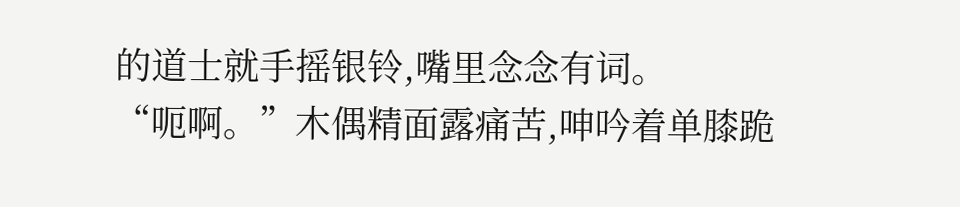的道士就手摇银铃,嘴里念念有词。
“呃啊。”木偶精面露痛苦,呻吟着单膝跪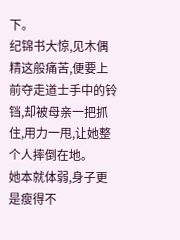下。
纪锦书大惊,见木偶精这般痛苦,便要上前夺走道士手中的铃铛,却被母亲一把抓住,用力一甩,让她整个人摔倒在地。
她本就体弱,身子更是瘦得不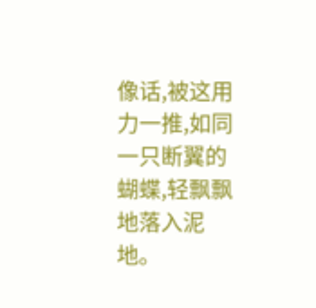像话,被这用力一推,如同一只断翼的蝴蝶,轻飘飘地落入泥地。